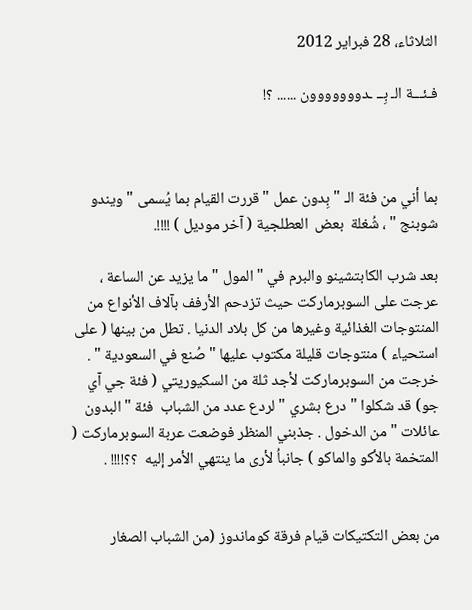الثلاثاء، 28 فبراير 2012

فـئـــة الـ بِــ ـدووووووون ...... ؟!



بما أني من فئة الـ " بِدون عمل " قررت القيام بما يُسمى " ويندو شوبنج " ، شُغلة  بعض  العطلجية ( آخر موديل ) !!!!.

بعد شرب الكابتشينو والبرم في " المول " ما يزيد عن الساعة ، عرجت على السوبرماركت حيث تزدحم الأرفف بآلاف الأنواع من المنتوجات الغذائية وغيرها من كل بلاد الدنيا . تطل من بينها ( على استحياء ) منتوجات قليلة مكتوب عليها " صُنع في السعودية " . خرجت من السوبرماركت لأجد ثلة من السكيوريتي ( فئة جي آي جو) قد شكلوا " درع بشري " لردع عدد من الشباب  فئة " البدون عائلات " من الدخول . جذبني المنظر فوضعت عربة السوبرماركت ( المتخمة بالأكو والماكو ) جانباُ لأرى ما ينتهي الأمر إليه  ؟؟!!!! .


من بعض التكتيكات قيام فرقة كوماندوز (من الشباب الصغار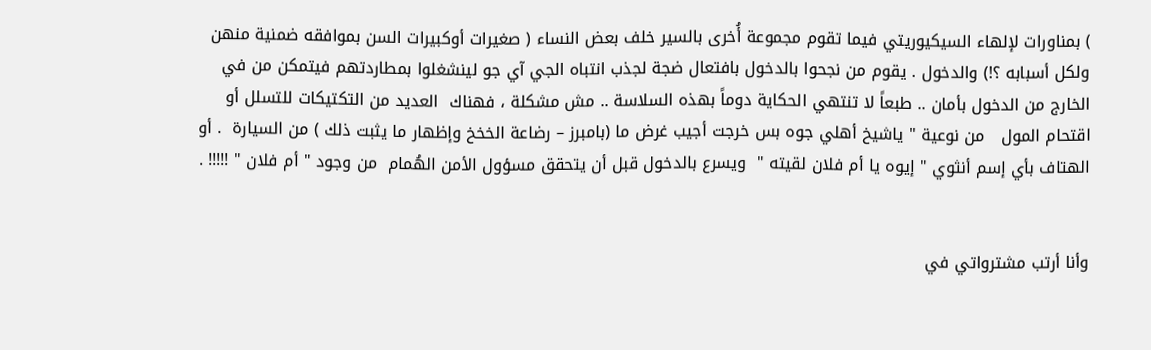) بمناورات لإلهاء السيكيوريتي فيما تقوم مجموعة أُخرى بالسير خلف بعض النساء ( صغيرات أوكبيرات السن بموافقه ضمنية منهن ولكل أسبابه ؟!) والدخول . يقوم من نجحوا بالدخول بافتعال ضجة لجذب انتباه الجي آي جو لينشغلوا بمطاردتهم فيتمكن من في الخارج من الدخول بأمان .. طبعاً لا تنتهي الحكاية دوماً بهذه السلاسة .. مش مشكلة ، فهناك  العديد من التكتيكات للتسلل أو اقتحام المول   من نوعية " ياشيخ أهلي جوه بس خرجت أجيب غرض ما (بامبرز – رضاعة الخخخ وإظهار ما يثبت ذلك ) من السيارة  . أو الهتاف بأي إسم أنثوي " إيوه يا أم فلان لقيته "  ويسرع بالدخول قبل أن يتحقق مسؤول الأمن الهُمام  من وجود " أم فلان " !!!!! .


وأنا أرتب مشترواتي في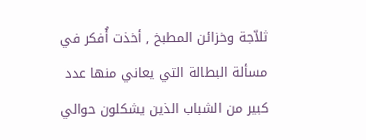ثلاّجة وخزائن المطبخ , أخذت أُفكر في مسألة البطالة التي يعاني منها عدد كبير من الشباب الذين يشكلون حوالي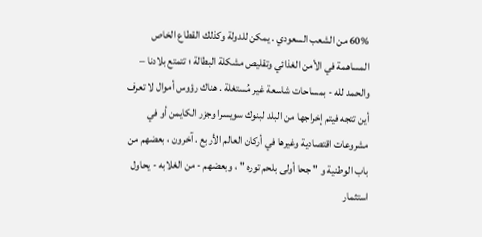60% من الشعب السعودي . يمكن للدولة وكذلك القطاع الخاص المساهمة في الأمن الغذائي وتقليص مشكلة البطالة ؛ تتمتع بلادنا – والحمد لله - بمساحات شاسعة غير مُستغلة . هناك رؤوس أموال لا تعرف أين تتجه فيتم إخراجها من البلد لبنوك سويسرا وجزر الكايمن أو في مشروعات اقتصادية وغيرها في أركان العالم الأربع . آخرون ، بعضهم من باب الوطنية و " جحا أولى بلحم توره " ، وبعضهم - من الغلابه - يحاول استثمار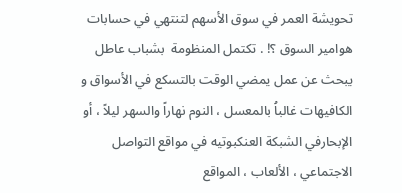تحويشة العمر في سوق الأسهم لتنتهي في حسابات هوامير السوق ؟! . تكتمل المنظومة  بشباب عاطل يبحث عن عمل يمضي الوقت بالتسكع في الأسواق و الكافيهات غالباُ بالمعسل ، النوم نهاراً والسهر ليلاً ، أو الإبحارفي الشبكة العنكبوتيه في مواقع التواصل الاجتماعي ، الألعاب ، المواقع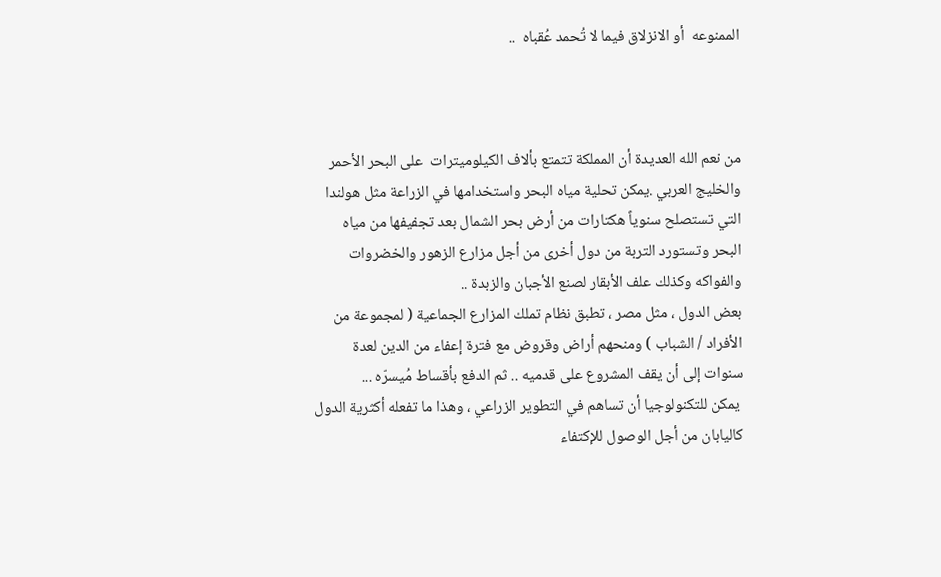الممنوعه  أو الانزلاق فيما لا تُحمد عُقباه  ..



من نعم الله العديدة أن المملكة تتمتع بألاف الكيلوميترات  على البحر الأحمر والخليج العربي .يمكن تحلية مياه البحر واستخدامها في الزراعة مثل هولندا التي تستصلح سنوياً هكتارات من أرض بحر الشمال بعد تجفيفها من مياه البحر وتستورد التربة من دول أخرى من أجل مزارع الزهور والخضروات والفواكه وكذلك علف الأبقار لصنع الأجبان والزبدة ..
بعض الدول ، مثل مصر ، تطبق نظام تملك المزارع الجماعية ( لمجموعة من الأفراد / الشباب ) ومنحهم أراض وقروض مع فترة إعفاء من الدين لعدة سنوات إلى أن يقف المشروع على قدميه .. ثم الدفع بأقساط مُيسرّه ...
 يمكن للتكنولوجيا أن تساهم في التطوير الزراعي ، وهذا ما تفعله أكثرية الدول كاليابان من أجل الوصول للإكتفاء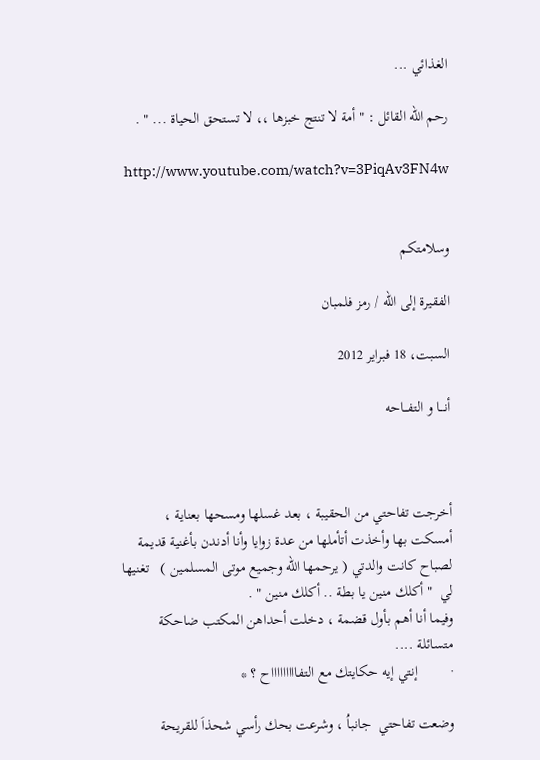الغذائي ...

رحم الله القائل : " أمة لا تنتج خبزها ،، لا تستحق الحياة ... " .

  http://www.youtube.com/watch?v=3PiqAv3FN4w


وسلامتكم

الفقيرة إلى الله / رمز فلمبان

السبت، 18 فبراير 2012

أنـــا و التفـــاحه



أخرجت تفاحتي من الحقيبة ، بعد غسلها ومسحها بعناية ، أمسكت بها وأخذت أتأملها من عدة زوايا وأنا أدندن بأغنية قديمة لصباح كانت والدتي ( يرحمها الله وجميع موتى المسلمين )   تغنيها لي  " أكلك منين يا بطة .. أكلك منين " .
وفيما أنا أهم بأول قضمة ، دخلت أحداهن المكتب ضاحكة متسائلة ....
·         إنتي إيه حكايتك مع التفاااااااااح ؟ *

وضعت تفاحتي  جانباُ ، وشرعت بحك رأسي شحذاَ للقريحة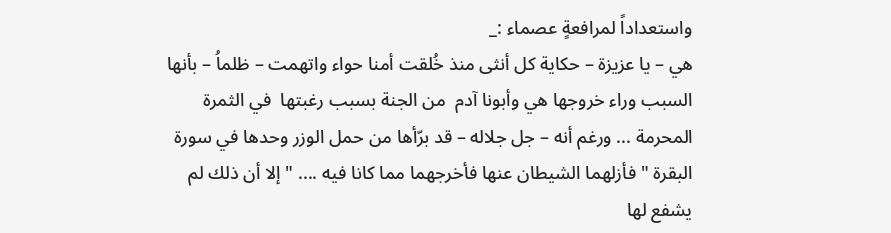واستعداداً لمرافعةٍ عصماء :_
هي – يا عزيزة – حكاية كل أنثى منذ خُلقت أمنا حواء واتهمت – ظلماُ – بأنها السبب وراء خروجها هي وأبونا آدم  من الجنة بسبب رغبتها  في الثمرة المحرمة ... ورغم أنه – جل جلاله – قد برّأها من حمل الوزر وحدها في سورة البقرة " فأزلهما الشيطان عنها فأخرجهما مما كانا فيه .... " إلا أن ذلك لم يشفع لها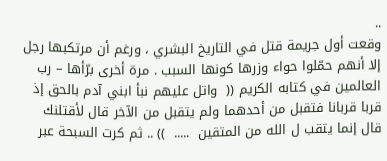..
وقعت أول جريمة قتل في التاريخ البشري ، ورغم أن مرتكبها رجل إلا أنهم حمّلوا حواء وزرها كونها السبب . مرة أخرى برّأها – رب العالمين في كتابه الكريم ((  واتل عليهم نبأ ابني آدم بالحق إذ قربا قربانا فتقبل من أحدهما ولم يتقبل من الآخر قال لأقتلنك قال إنما يتقب ل الله من المتقين  .....  )) .. ثم كرت السبحة عبر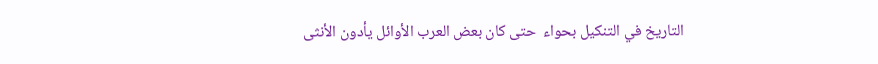التاريخ في التنكيل بحواء  حتى كان بعض العرب الأوائل يأدون الأنثى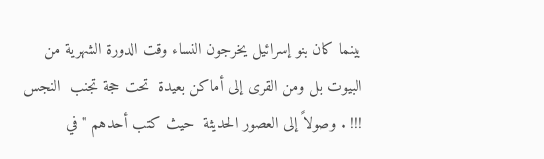بينما كان بنو إسرائيل يخرجون النساء وقت الدورة الشهرية من البيوت بل ومن القرى إلى أماكن بعيدة  تحت حجة تجنب  النجس !!! . وصولاً إلى العصور الحديثة  حيث كتب أحدهم " في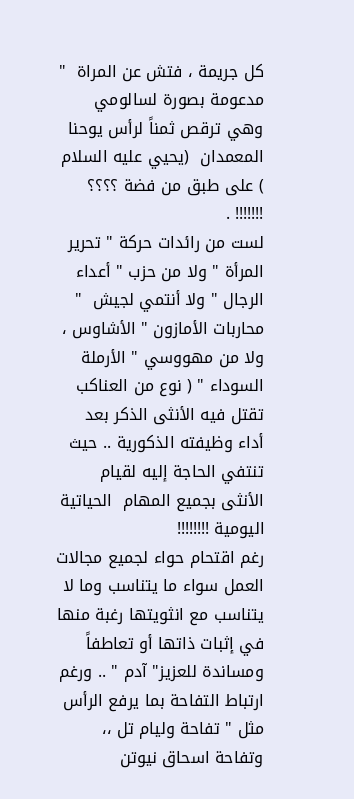كل جريمة ، فتش عن المراة  " مدعومة بصورة لسالومي وهي ترقص ثمناً لرأس يوحنا المعمدان  (يحيي عليه السلام ) على طبق من فضة ؟؟؟؟ !!!!!!! .
لست من رائدات حركة " تحرير المرأة " ولا من حزب " أعداء الرجال " ولا أنتمي لجيش  " محاربات الأمازون " الأشاوس ، ولا من مهووسي " الأرملة السوداء " ( نوع من العناكب تقتل فيه الأنثى الذكر بعد أداء وظيفته الذكورية .. حيث تنتفي الحاجة إليه لقيام الأنثى بجميع المهام  الحياتية اليومية !!!!!!!!
رغم اقتحام حواء لجميع مجالات العمل سواء ما يتناسب وما لا يتناسب مع انثويتها رغبة منها في إثبات ذاتها أو تعاطفاً ومساندة للعزيز" آدم " .. ورغم ارتباط التفاحة بما يرفع الرأس مثل " تفاحة وليام تل ،، وتفاحة اسحاق نيوتن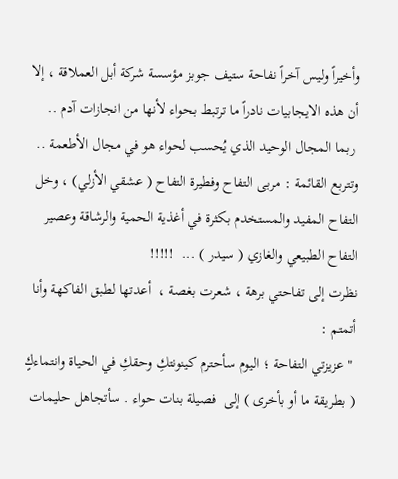وأخيراً وليس آخراً نفاحة ستيف جوبز مؤسسة شركة أبل العملاقة ، إلا أن هذه الايجابيات نادراً ما ترتبط بـحواء لأنها من انجازات آدم ..
 ربما المجال الوحيد الذي يُحسب لحواء هو في مجال الأطعمة .. وتتربع القائمة : مربى التفاح وفطيرة التفاح ( عشقي الأزلي) ، وخل التفاح المفيد والمستخدم بكثرة في أغذية الحمية والرشاقة وعصير التفاح الطبيعي والغازي ( سيدر ) ...  !!!!!
نظرت إلى تفاحتي برهة ، شعرت بغصة ،  أعدتها لطبق الفاكهة وأنا أتمتم :
 " عزيزتي التفاحة ؛ اليوم سأحترم كينونتكِ وحقكِ في الحياة وانتماءكٍ ( بطريقة ما أو بأخرى ) إلى  فصيلة بنات حواء . سأتجاهل حليمات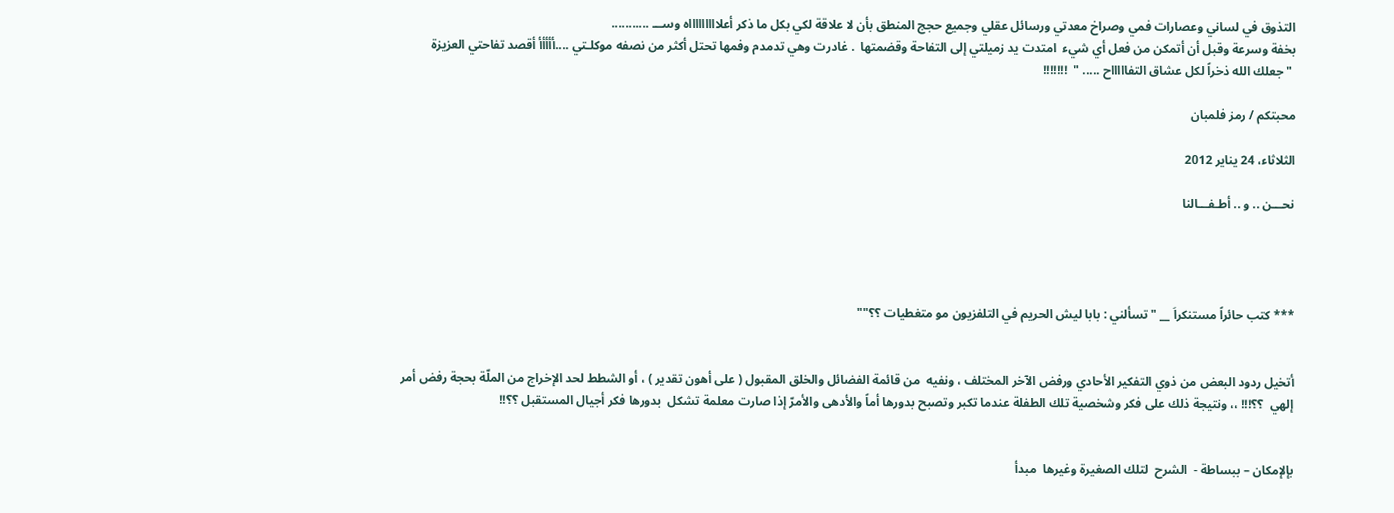التذوق في لساني وعصارات فمي وصراخ معدتي ورسائل عقلي وجميع حجج المنطق بأن لا علاقة لكي بكل ما ذكر أعلاااااااااه وســـ ...........
بخفة وسرعة وقبل أن أتمكن من فعل أي شيء  امتدت يد زميلتي إلى التفاحة وقضمتها  . غادرت وهي تدمدم وفمها تحتل أكثر من نصفه موكلـتي ....أأأأأ أقصد تفاحتي العزيزة
 " جعلك الله ذخراً لكل عشاق التفاااااح ..... "  !!!!!!!

محبتكم / رمز فلمبان

الثلاثاء، 24 يناير 2012

نحـــن .. و .. أطـفـــالنا




*** كتب حائراً مستنكراَ __ " تسألني : بابا ليش الحريم في التلفزيون مو متغطيات ؟؟""


أتخيل ردود البعض من ذوي التفكير الأحادي ورفض الآخر المختلف ، ونفيه  من قائمة الفضائل والخلق المقبول ( على أهون تقدير ) ، أو الشطط لحد الإخراج من الملّة بحجة رفض أمر إلهي  ؟؟!!! ،، ونتيجة ذلك على فكر وشخصية تلك الطفلة عندما تكبر وتصبح بدورها أماً والأدهى والأمرّ إذا صارت معلمة تشكل  بدورها فكر أجيال المستقبل ؟؟!!


بإلإمكان – ببساطة -  الشرح  لتلك الصغيرة وغيرها  مبدأ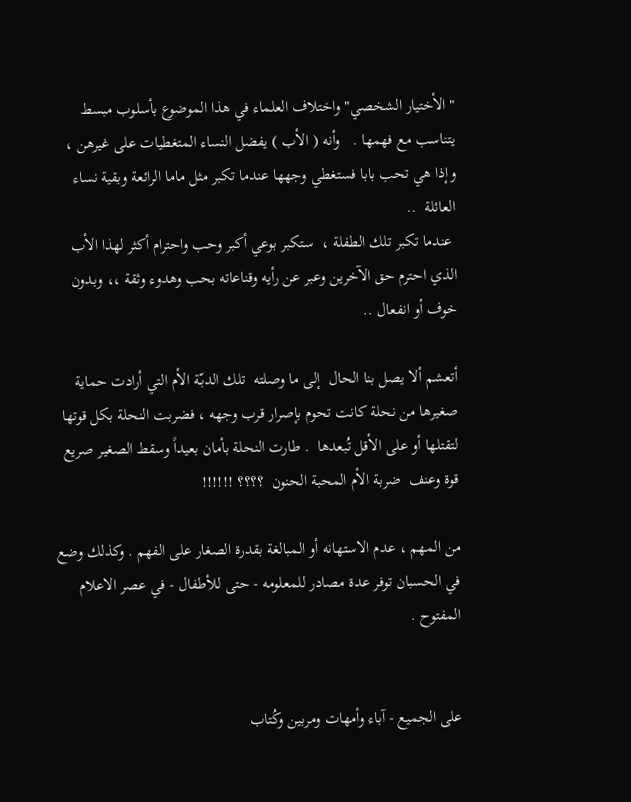"الأختيار الشخصي" واختلاف العلماء في هذا الموضوع بأسلوب مبسط  يتناسب مع فهمها .   وأنه ( الأب ) يفضل النساء المتغطيات على غيرهن ، وإذا هي تحب بابا فستغطي وجهها عندما تكبر مثل ماما الرائعة وبقية نساء العائلة  ..
 عندما تكبر تلك الطفلة ،  ستكبر بوعي أكبر وحب واحترام أكثر لهذا الأب الذي احترم حق الآخرين وعبر عن رأيه وقناعاته بحب وهدوء وثقة ،، وبدون خوف أو انفعال ..

أتعشم ألا يصل بنا الحال  إلى ما وصلته  تلك الدبّة الأم التي أرادت حماية صغيرها من نحلة كانت تحوم بإصرار قرب وجهه ، فضربت النحلة بكل قوتها لتقتلها أو على الأقل تُبعدها  . طارت النحلة بأمان بعيداً وسقط الصغير صريع  قوة وعنف  ضربة الأم المحبة الحنون  ؟؟؟؟ !!!!!!

من المهم ، عدم الاستهانه أو المبالغة بقدرة الصغار على الفهم . وكذلك وضع في الحسبان توفر عدة مصادر للمعلومه - حتى للأطفال - في عصر الاعلام المفتوح .


على الجميع - آباء وأمهات ومربين وكُتاب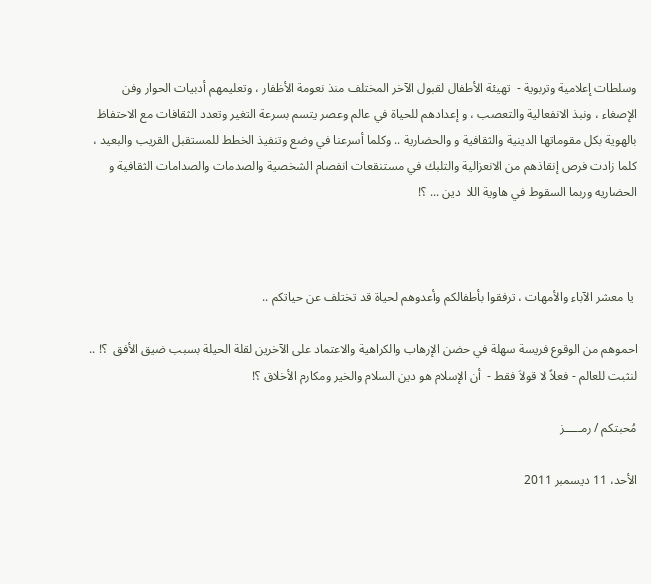وسلطات إعلامية وتربوية -  تهيئة الأطفال لقبول الآخر المختلف منذ نعومة الأظفار ، وتعليمهم أدبيات الحوار وفن الإصغاء ، ونبذ الانفعالية والتعصب ، و إعدادهم للحياة في عالم وعصر يتسم بسرعة التغير وتعدد الثقافات مع الاحتفاظ بالهوية بكل مقوماتها الدينية والثقافية و والحضارية .. وكلما أسرعنا في وضع وتنفيذ الخطط للمستقبل القريب والبعيد ، كلما زادت فرص إنقاذهم من الانعزالية والتلبك في مستنقعات انفصام الشخصية والصدمات والصدامات الثقافية و الحضاريه وربما السقوط في هاوية اللا  دين ... ؟!



 يا معشر الآباء والأمهات ، ترفقوا بأطفالكم وأعدوهم لحياة قد تختلف عن حياتكم ..

احموهم من الوقوع فريسة سهلة في حضن الإرهاب والكراهية والاعتماد على الآخرين لقلة الحيلة بسبب ضيق الأفق  ؟! ..
لنثبت للعالم - فعلاً لا قولاَ فقط -  أن الإسلام هو دين السلام والخير ومكارم الأخلاق ؟!

مُحبتكم / رمـــــز

الأحد، 11 ديسمبر 2011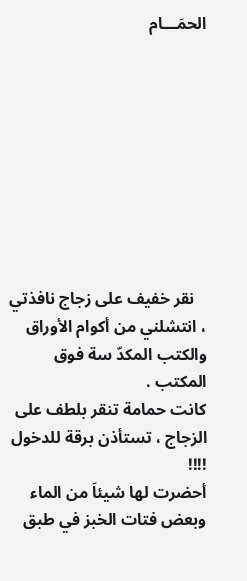الحمَـــام









   نقر خفيف على زجاج نافذتي ، انتشلني من أكوام الأوراق والكتب المكدّ سة فوق المكتب .
كانت حمامة تنقر بلطف على الزجاج ، تستأذن برقة للدخول !!!!
أحضرت لها شيئاَ من الماء  وبعض فتات الخبز في طبق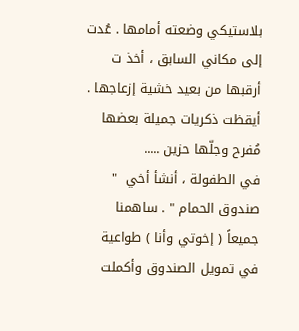بلاستيكي وضعته أمامها . عُدت إلى مكاني السابق ، أخذ ت أرقبها من بعيد خشية إزعاجها . أيقظت ذكريات جميلة بعضها مُفرح وجلّها حزين .....
في الطفولة ، أنشأ أخي  " صندوق الحمام " . ساهمنا جميعاً ( إخوتي وأنا ) طواعية في تمويل الصندوق وأكملت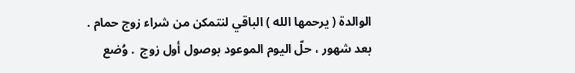الوالدة ( يرحمها الله ) الباقي لنتمكن من شراء زوج حمام . بعد شهور ، حلّ اليوم الموعود بوصول أول زوج  . وُضع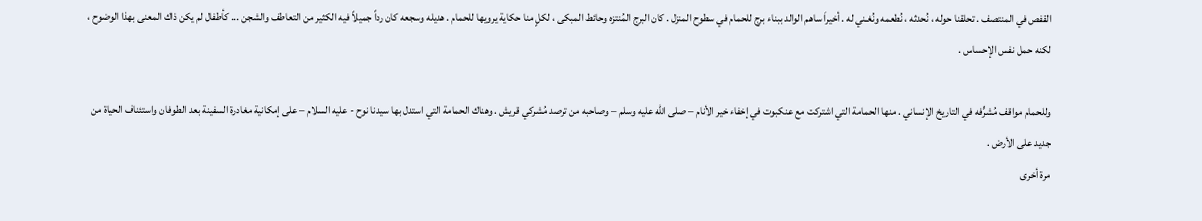القفص في المنتصف . تحلقنا حوله ، نُحدثه ، نُطعمه ونُغـني له . أخيراَ ساهم الوالد ببناء برج للحمام في سطوح المنزل . كان البرج المُنتزه وحائط المبكى ، لكلٍ منا حكاية يرويها للحمام . هديله وسجعه كان رداً جميلاً فيه الكثير من التعاطف والشجن ... كأطفال لم يكن ذاك المعنى بهذا الوضوح ، لكنه حمل نفس الإحساس .

وللحمام مواقف مُشرٍّفه في التاريخ الإنساني . منها الحمامة التي اشتركت مع عنكبوت في إخفاء خير الأنام – صلى الله عليه وسلم – وصاحبه من ترصد مُشركي قريش . وهناك الحمامة التي استدل بها سيدنا نوح - عليه السلام – على إمكانية مغادرة السفينة بعد الطوفان واستئناف الحياة من جديد على الأرض .
مرة أخرى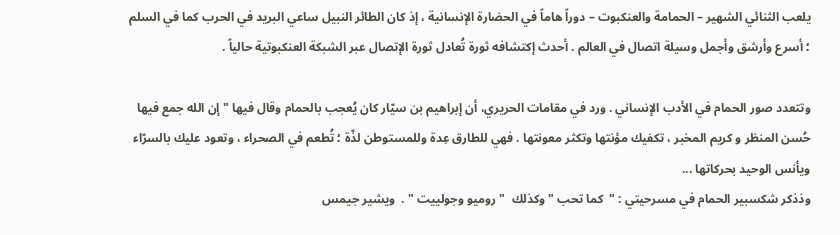يلعب الثنائي الشهير – الحمامة والعنكبوت – دوراً هاماً في الحضارة الإنسانية ، إذ كان الطائر النبيل ساعي البريد في الحرب كما في السلم ؛ أسرع وأرشق وأجمل وسيلة اتصال في العالم . أحدث إكتشافه ثورة تُعادل ثورة الإتصال عبر الشبكة العنكبوتية حالياً .

وتتعدد صور الحمام في الأدب الإنساني . ورد في مقامات الحريري، أن إبراهيم بن سيّار كان يُعجب بالحمام وقال فيها " إن الله جمع فيها حُسن المنظر و كريم المخبر ، تكفيك مؤنتها وتكثر معونتها . فهي للطارق عِدة وللمستوطن لذّة ؛ تُطعم في الصحراء ، وتعود عليك بالسرّاء ويأنس الوحيد بحركاتها ...
وذذكر شكسبير الحمام في مسرحيتي : "  كما تحب " وكذلك  " روميو وجولييت " .  ويشير جيمس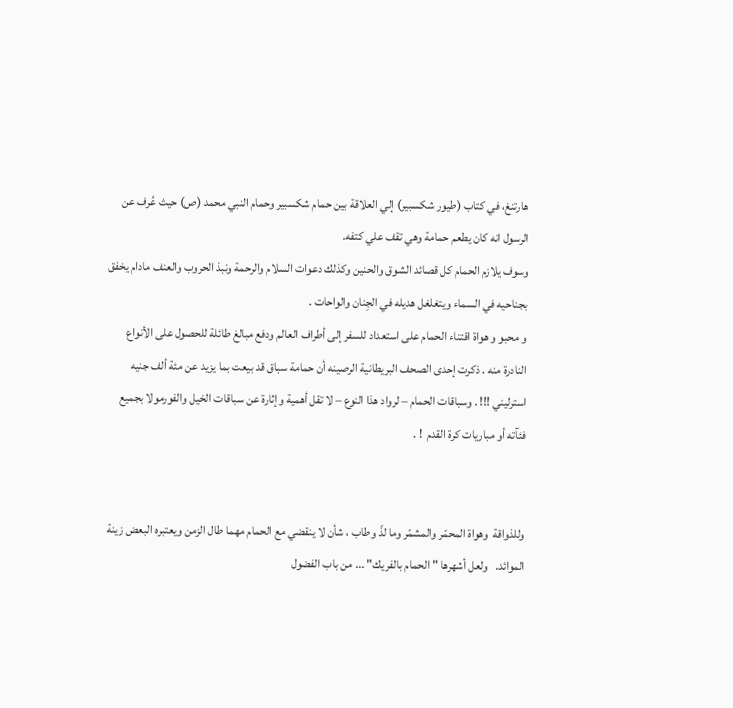هارتنغ، في كتاب (طيور شكسبير) إلي العلاقة بين حمام شكسبير وحمام النبي محمد (ص) حيث عُرف عن الرسول انه كان يطعم حمامة وهي تقف علي كتفه.
وسوف يلازم الحمام كل قصائد الشوق والحنين وكذلك دعوات السلام والرحمة ونبذ الحروب والعنف مادام يخفق بجناحيه في السماء ويتغلغل هديله في الجِنان والواحات .
و محبو و هواة اقتناء الحمام على استعداد للسفر إلى أطراف العالم ودفع مبالغ طائلة للحصول على الأنواع النادرة منه . ذكرت إحدى الصحف البريطانية الرصينه أن حمامة سباق قد بيعت بما يزيد عن مئة ألف جنيه استرليني !!! . وسباقات الحمام – لرواد هذا النوع – لا تقل أهمية وإثارة عن سباقات الخيل والفورمولا بجميع فئآته أو مباريات كرة القدم  ! .


وللذواقة  وهواة المحمّر والمشمّر وما لذّ وطاب ، شأن لا ينقضي مع الحمام مهما طال الزمن ويعتبره البعض زينة الموائد.   ولعل أشهرها " الحمام بالفريك" ... من باب الفضول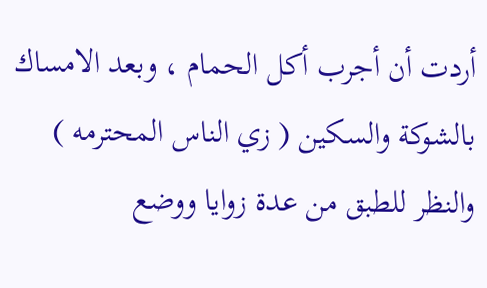أردت أن أجرب أكل الحمام ، وبعد الامساك بالشوكة والسكين ( زي الناس المحترمه )  والنظر للطبق من عدة زوايا ووضع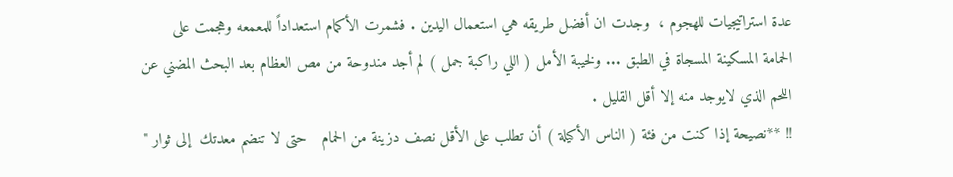عدة استراتيجيات للهجوم ،  وجدت ان أفضل طريقه هي استعمال اليدين . فشمرت الأكمام استعداداً للمعمعه وهجمت على الحمامة المسكينة المسجاة في الطبق ... ولخيبة الأمل ( اللي راكبة جمل ) لم أجد مندوحة من مص العظام بعد البحث المضني عن اللحم الذي لايوجد منه إلا أقل القليل .
!! **نصيحة إذا كنت من فئة ( الناس الأكيلة ) أن تطلب على الأقل نصف دزينة من الحمام   حتى لا تنضم معدتك  إلى ثوار "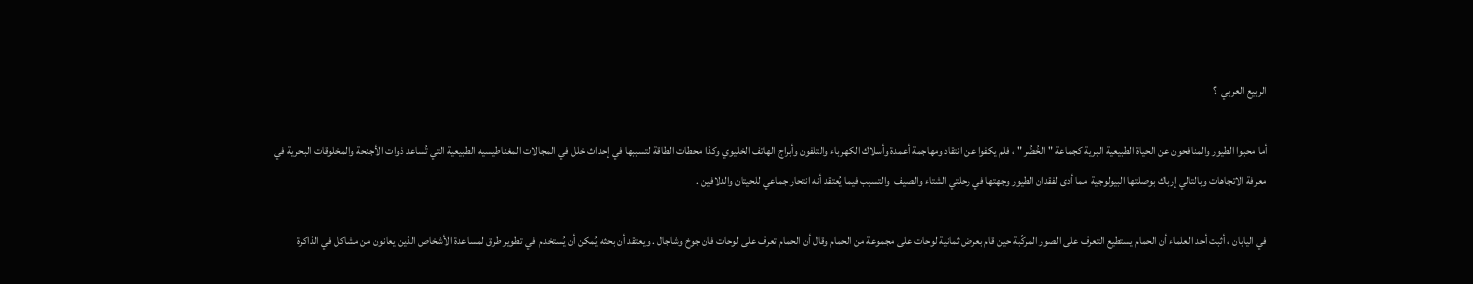الربيع العربي  ؟

أما محبوا الطيور والمنافحون عن الحياة الطبيعية البرية كجماعة " الخُضُر " ، فلم يكفوا عن انتقاد ومهاجمة أعمدة وأسلاك الكهرباء والتلفون وأبراج الهاتف الخليوي وكذا محطات الطاقة لتسببها في إحداث خلل في المجالات المغناطيسيه الطبيعية التي تُساعد ذوات الأجنحة والمخلوقات البحرية في معرفة الاتجاهات وبالتالي إرباك بوصلتها البيولوجية  مما أدى لفقدان الطيور وجهتها في رحلتي الشتاء والصيف  والتسبب فيما يُعتقد أنه انتحار جماعي للحيتان والدلافين .

في اليابان ، أثبت أحد العلماء أن الحمام يستطيع التعرف على الصور المركّبة حين قام بعرض ثمانية لوحات على مجموعة من الحمام وقال أن الحمام تعرف على لوحات فان جوخ وشاجال . ويعتقد أن بحثه يُمكن أن يُستخدم  في تطوير طرق لمساعدة الأشخاص الذين يعانون من مشاكل في الذاكرة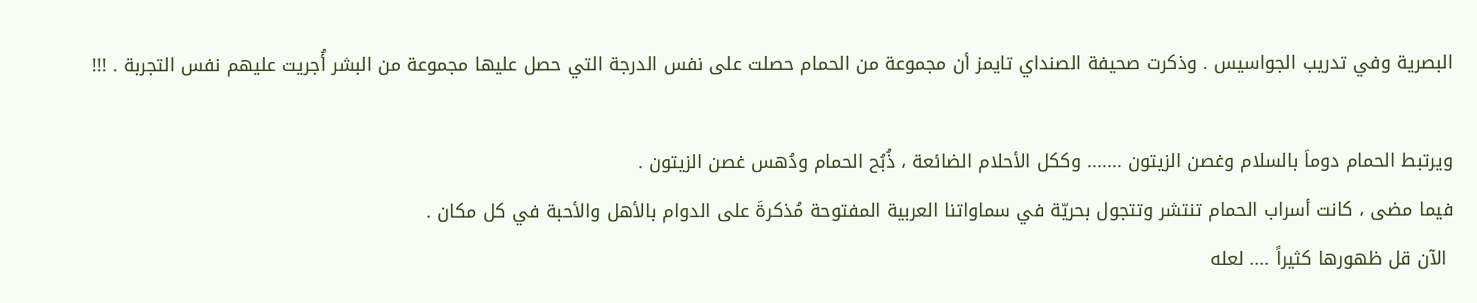البصرية وفي تدريب الجواسيس . وذكرت صحيفة الصنداي تايمز أن مجموعة من الحمام حصلت على نفس الدرجة التي حصل عليها مجموعة من البشر أُجريت عليهم نفس التجربة . !!!

ويرتبط الحمام دوماَ بالسلام وغصن الزيتون ....... وككل الأحلام الضائعة ، ذُبُح الحمام ودُهس غصن الزيتون .
فيما مضى ، كانت أسراب الحمام تنتشر وتتجول بحريّة في سماواتنا العربية المفتوحة مُذكرةَ على الدوام بالأهل والأحبة في كل مكان .
 الآن قل ظهورها كثيراً .... لعله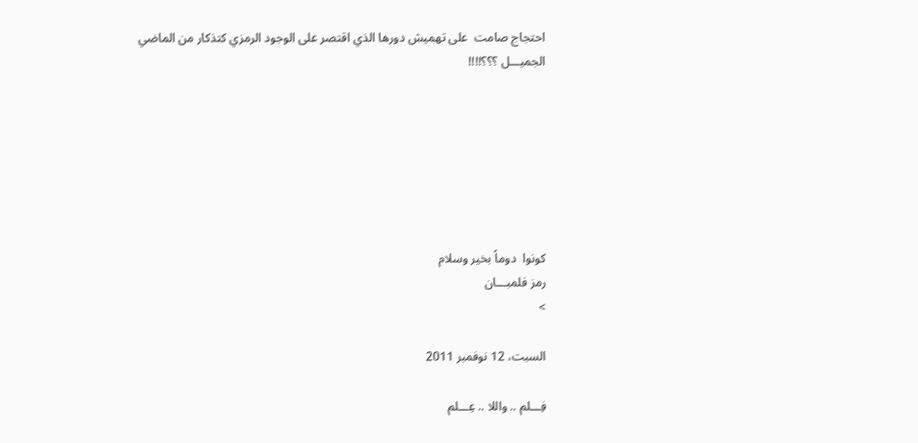احتجاج صامت  على تهميش دورها الذي اقتصر على الوجود الرمزي كتذكار من الماضي الجميـــل ؟؟؟!!!!







كونوا  دوماً بخير وسلام
رمز فلمبـــان
>

السبت، 12 نوفمبر 2011

فِـــلم .. واللا .. عِـــلم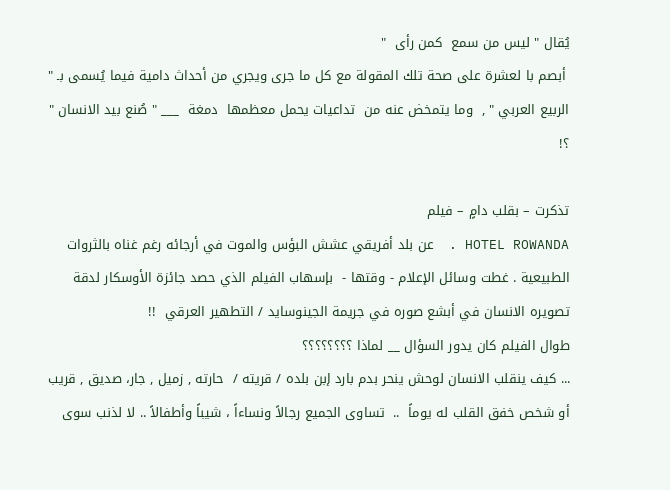يُقال " ليس من سمع  كمن رأى  "
 أبصم با لعشرة على صحة تلك المقولة مع كل ما جرى ويجري من أحداث دامية فيما يُسمى بـ " الربيع العربي " ,  وما يتمخض عنه من  تداعيات يحمل معظمها  دمغة  ___ " صُنع بيد الانسان " ؟!

تذكرت – بقلب دامٍ – فيلم
HOTEL ROWANDA .  عن بلد أفريقي عشش البؤس والموت في أرجائه رغم غناه بالثروات الطبيعية . غطت وسائل الإعلام - وقتها -  بإسهاب الفيلم الذي حصد جائزة الأوسكار لدقة تصويره الانسان في أبشع صوره في جريمة الجينوسايد / التطهير العرقي  !!
طوال الفيلم كان يدور السؤال __ لماذا ؟؟؟؟؟؟؟؟
... كيف ينقلب الانسان لوحش ينحر بدم بارد إبن بلده / قريته /  حارته , زميل , جار، صديق , قريب أو شخص خفق القلب له يوماً  ..  تساوى الجميع رجالاً ونساءاً ، شيباً وأطفالاً .. لا لذنب سوى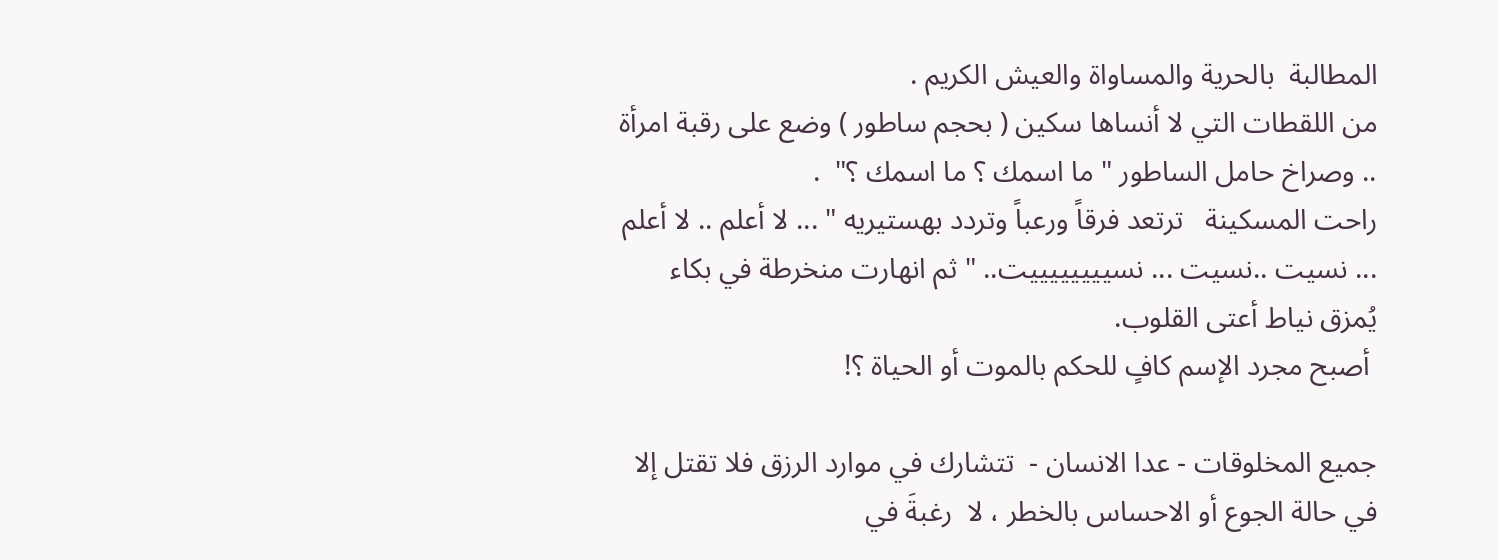المطالبة  بالحرية والمساواة والعيش الكريم .
من اللقطات التي لا أنساها سكين ( بحجم ساطور ) وضع على رقبة امرأة .. وصراخ حامل الساطور " ما اسمك ؟ ما اسمك ؟"  .
راحت المسكينة   ترتعد فرقاً ورعباً وتردد بهستيريه " ... لا أعلم .. لا أعلم ... نسيت ..نسيت ... نسييييييييت.. " ثم انهارت منخرطة في بكاء يُمزق نياط أعتى القلوب.
 أصبح مجرد الإسم كافٍ للحكم بالموت أو الحياة ؟!

جميع المخلوقات - عدا الانسان -  تتشارك في موارد الرزق فلا تقتل إلا في حالة الجوع أو الاحساس بالخطر ، لا  رغبةَ في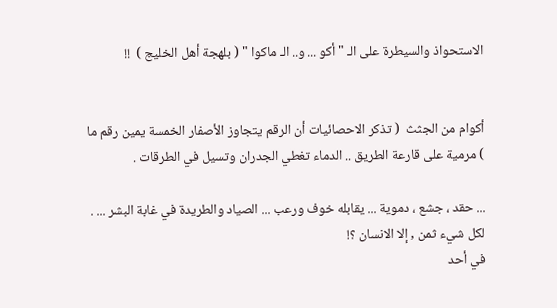الاستحواذ والسيطرة على الـ " أكو ... و.. الـ ماكوا " ( بلهجة أهل الخليج )  !!


أكوام من الجثث  ( تذكر الاحصائيات أن الرقم يتجاوز الأصفار الخمسة يمين رقم ما ) مرمية على قارعة الطريق .. الدماء تغطي الجدران وتسيل في الطرقات .

... حقد ، جشع ، دموية ... يقابله خوف ورعب ... الصياد والطريدة في غابة البشر ... . لكل شيء ثمن , إلا الانسان ؟!
في أحد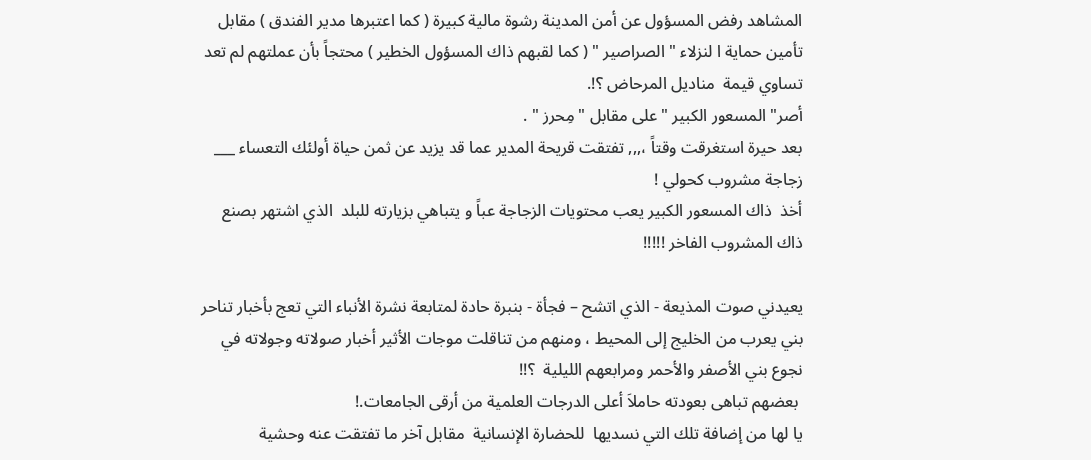المشاهد رفض المسؤول عن أمن المدينة رشوة مالية كبيرة ( كما اعتبرها مدير الفندق ) مقابل تأمين حماية ا لنزلاء " الصراصير " ( كما لقبهم ذاك المسؤول الخطير ) محتجاً بأن عملتهم لم تعد تساوي قيمة  مناديل المرحاض ؟!.
أصر" المسعور الكبير " على مقابل " مِحرز " .
بعد حيرة استغرقت وقتاً ،,,, تفتقت قريحة المدير عما قد يزيد عن ثمن حياة أولئك التعساء ___ زجاجة مشروب كحولي !
أخذ  ذاك المسعور الكبير يعب محتويات الزجاجة عباً و يتباهي بزيارته للبلد  الذي اشتهر بصنع ذاك المشروب الفاخر !!!!!

يعيدني صوت المذيعة - الذي اتشح – فجأة - بنبرة حادة لمتابعة نشرة الأنباء التي تعج بأخبار تناحر بني يعرب من الخليج إلى المحيط ، ومنهم من تناقلت موجات الأثير أخبار صولاته وجولاته في نجوع بني الأصفر والأحمر ومرابعهم الليلية  ؟!!
 بعضهم تباهى بعودته حاملاَ أعلى الدرجات العلمية من أرقى الجامعات.!
يا لها من إضافة تلك التي نسديها  للحضارة الإنسانية  مقابل آخر ما تفتقت عنه وحشية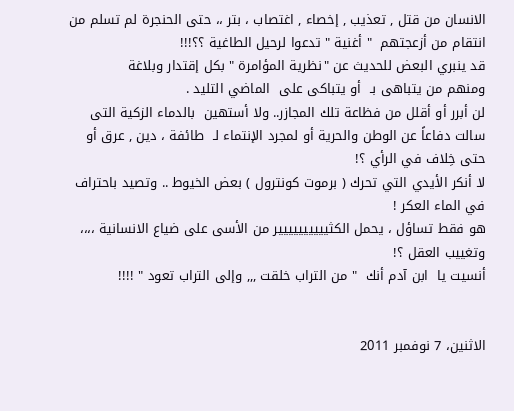الانسان من قتل , تعذيب , إخصاء , اغتصاب ، بتر ،، حتى الحنجرة لم تسلم من انتقام من أزعجتهم  " أغنية " تدعوا لرحيل الطاغية ؟؟!!!
قد ينبري البعض للحديث عن "نظرية المؤامرة " بكل إقتدار وبلاغة
ومنهم من يتباهى بـ  أو يتباكى على  الماضي التليد .
لن أبرر أو أقلل من فظاعة تلك المجازر.. ولا أستهين  بالدماء الزكية التى سالت دفاعاً عن الوطن والحرية أو لمجرد الإنتماء لـ  طائفة ، دين , عرق أو حتى خِلاف في الرأي ؟!
لا أنكر الأيدي التي تحرك ( برموت كونترول ) بعض الخيوط .. وتصيد باحتراف في الماء العكر !
هو فقط تساؤل ، يحمل الكثيييييييييير من الأسى على ضياع الانسانية ،،،، وتغييب العقل ؟!
أنسيت يا  ابن آدم أنك  " من التراب خلقت ,,, وإلى التراب تعود " !!!!


الاثنين، 7 نوفمبر 2011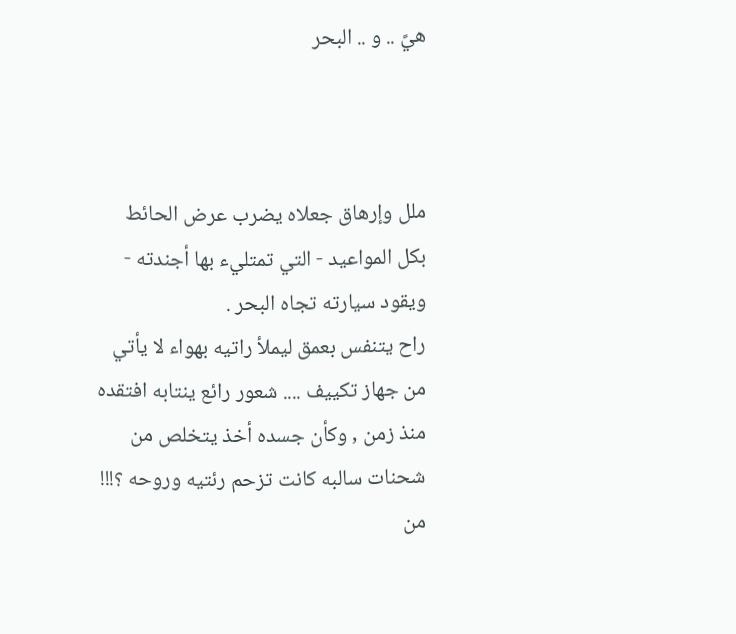هيً .. و .. البحر



ملل وإرهاق جعلاه يضرب عرض الحائط بكل المواعيد - التي تمتليء بها أجندته - ويقود سيارته تجاه البحر .
راح يتنفس بعمق ليملأ راتيه بهواء لا يأتي من جهاز تكييف .... شعور رائع ينتابه افتقده منذ زمن , وكأن جسده أخذ يتخلص من شحنات سالبه كانت تزحم رئتيه وروحه ؟!!!
من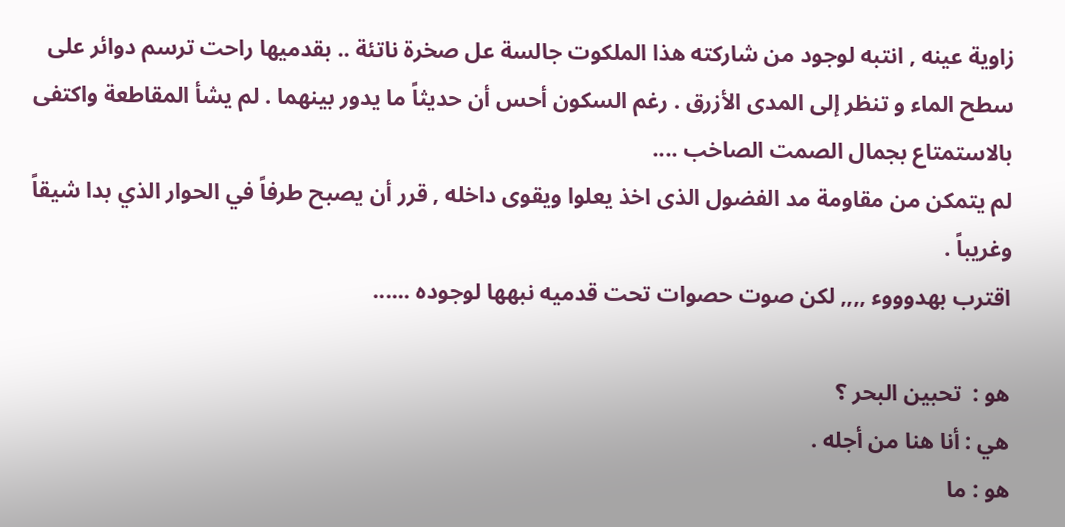زاوية عينه , انتبه لوجود من شاركته هذا الملكوت جالسة عل صخرة ناتئة .. بقدميها راحت ترسم دوائر على سطح الماء و تنظر إلى المدى الأزرق . رغم السكون أحس أن حديثاً ما يدور بينهما . لم يشأ المقاطعة واكتفى بالاستمتاع بجمال الصمت الصاخب ....
لم يتمكن من مقاومة مد الفضول الذى اخذ يعلوا ويقوى داخله , قرر أن يصبح طرفاً في الحوار الذي بدا شيقاً وغريباً .
اقترب بهدوووء ,,,, لكن صوت حصوات تحت قدميه نبهها لوجوده ......

هو :  تحبين البحر ؟
هي : أنا هنا من أجله .
هو : ما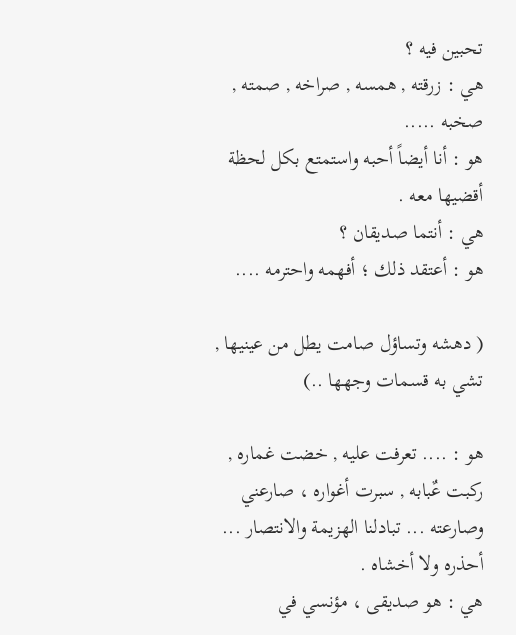تحبين فيه ؟
هي : زرقته , همسه , صراخه , صمته , صخبه .....
هو : أنا أيضاً أحبه واستمتع بكل لحظة أقضيها معه .
هي : أنتما صديقان ؟
هو : أعتقد ذلك ؛ أفهمه واحترمه ....

( دهشه وتساؤل صامت يطل من عينيها , تشي به قسمات وجهها ..)

هو : .... تعرفت عليه , خضت غماره , ركبت عٌبابه , سبرت أغواره ، صارعني وصارعته ... تبادلنا الهزيمة والانتصار ... أحذره ولا أخشاه .
هي : هو صديقى ، مؤنسي في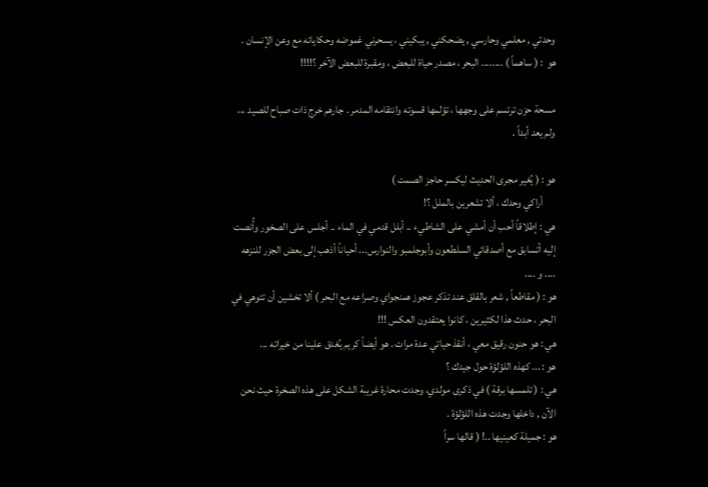وحدتي , معلمي وحارسي , يضحكني , يبكيني ، يسحرني غموضه وحكاياته مع وعن الإنسان .
هو  : ( ساهماً ) ........ البحر ، مصدر حياة للبعض ، ومقبرة للبعض الآخر ؟!!!!

مسحة حزن ترتسم على وجهها ، تؤلمها قسوته وانتقامه المدمر . جارهم خرج ذات صباح للصيد ،،، ولم يعد أبداً .

هو : ( يُغير مجرى الحديث ليكسر حاجز الصمت )
      أراكي وحدك ، ألا تشعرين بالملل ؟!
هي : إطلاقاً أحب أن أمشي على الشاطيء .. أبلل قدمي في الماء .. أجلس على الصخور وأُنصت إليه أتسابق مع أصدقائي السلطعون وأبوجلمبو والنوارس... أحياناً أذهب إلى بعض الجزر للنزهه .... و ....
هو : ( مقاطعاً , شعر بالقلق عند تذكر عجوز همنجواي وصراعه مع البحر ) ألا تخشين أن تتوهي في البحر ، حدث هذا لكثيرين ، كانوا يعتقدون العكس !!!
هي : هو حنون رقيق معي ، أنقذ حياتي عدة مرات . هو أيضاً كريم يُغدق علينا من خيراته ...
هو : ... كهذه اللؤلؤة حول جيدك ؟
هي : ( تلمسها برقة ) في ذكرى مولدي، وجدت محارة غريبة الشكل على هذه الصخرة حيث نحن الآن , داخلها وجدت هذه اللؤلؤة .
هو : جميلة كعينيها ..! ( قالها سراً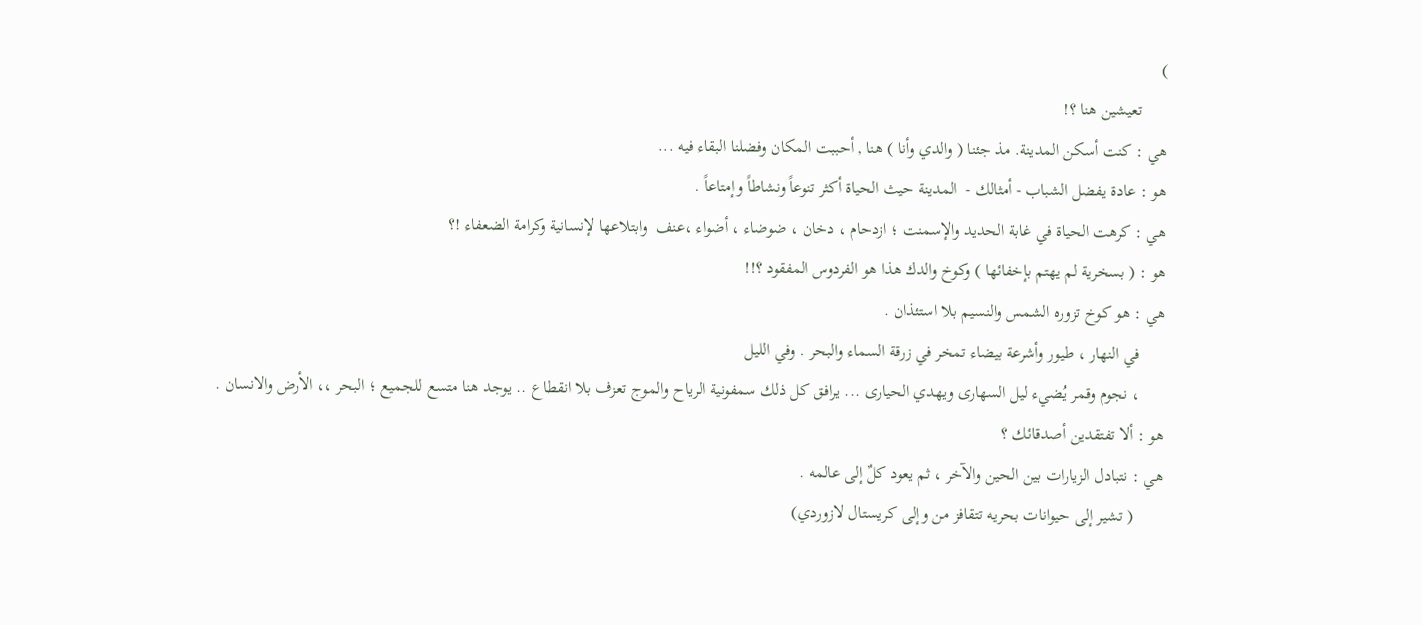)
      تعيشين هنا ؟!
هي : كنت أسكن المدينة. مذ جئنا ( والدي وأنا ) هنا , أحببت المكان وفضلنا البقاء فيه ...
هو : عادة يفضل الشباب - أمثالك -  المدينة حيث الحياة أكثر تنوعاً ونشاطاً وإمتاعاً .
هي : كرهت الحياة في غابة الحديد والإسمنت ؛ ازدحام ، دخان ، ضوضاء ، أضواء ،عنف  وابتلاعها لإنسانية وكرامة الضعفاء !؟
هو : ( بسخرية لم يهتم بإخفائها ) وكوخ والدك هذا هو الفردوس المفقود ؟!!
هي : هو كوخ تزوره الشمس والنسيم بلا استئذان .
      في النهار ، طيور وأشرعة بيضاء تمخر في زرقة السماء والبحر . وفي الليل
      ، نجوم وقمر يُضيء ليل السهارى ويهدي الحيارى ... يرافق كل ذلك سمفونية الرياح والموج تعزف بلا انقطاع .. يوجد هنا متسع للجميع ؛ البحر ،، الأرض والانسان .
هو : ألا تفتقدين أصدقائك ؟
هي : نتبادل الزيارات بين الحين والآخر ، ثم يعود كلٌ إلى عالمه .
       ( تشير إلى حيوانات بحريه تتقافز من وإلى كريستال لازوردي)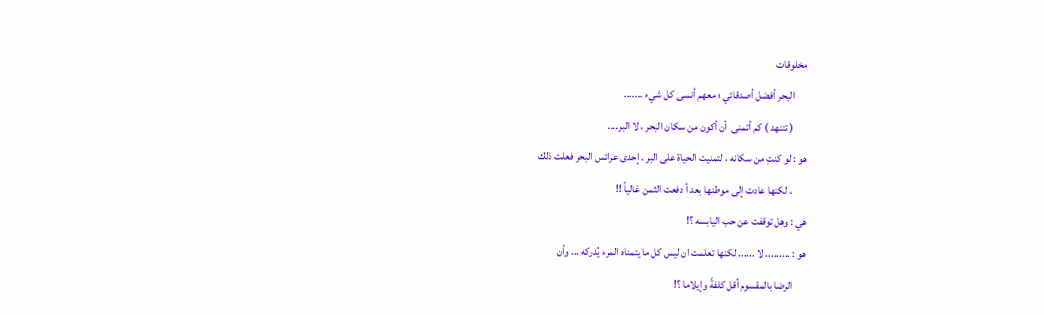مخلوقات
      البحر أفضل أصدقائي ؛ معهم أنسى كل شيء .......
      ( تتنهد ) كم أتمنى  أن أكون من سكان البحر ، لا البر....
هو : لو كنتِ من سكانه ، لتمنيت الحياة على البر . إحدى عرائس البحر فعلت ذلك
       ، لكنها عادت إلى موطنها بعد أ دفعت الثمن غالياً !!
هي : وهل توقفت عن حب اليابسه ؟!
هو : ......... لا ...... لكنها تعلمت ان ليس كل ما يتمناه المرء يُدركه ... وأن
      الرضا بالمقسوم أقل كلفةً وإيلاما ؟!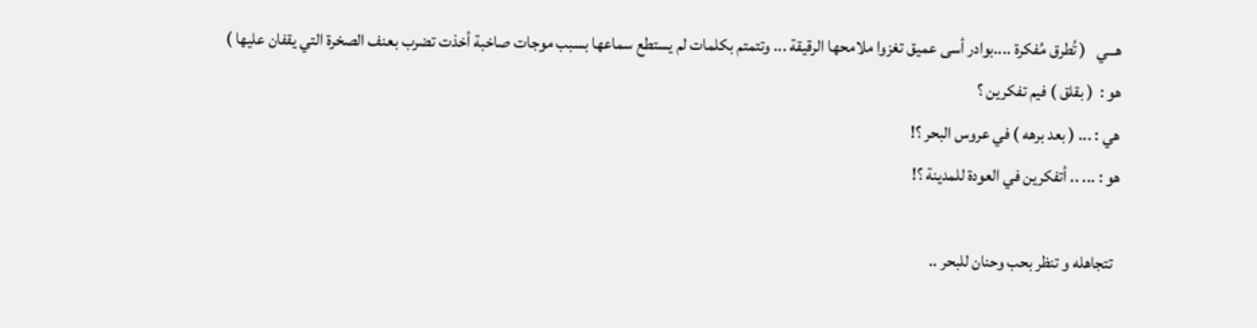هـــي   ( تُطرق مُفكرة ....بوادر أسى عميق تغزوا ملامحها الرقيقة ... وتتمتم بكلمات لم يستطع سماعها بسبب موجات صاخبة أخذت تضرب بعنف الصخرة التي يقفان عليها )
هو :  ( بقلق ) فيم تفكرين ؟
هي : ... ( بعد برهه ) في عروس البحر ؟!
هو : ... .. أتفكرين في العودة للمدينة ؟!

  تتجاهله و تنظر بحب وحنان للبحر ..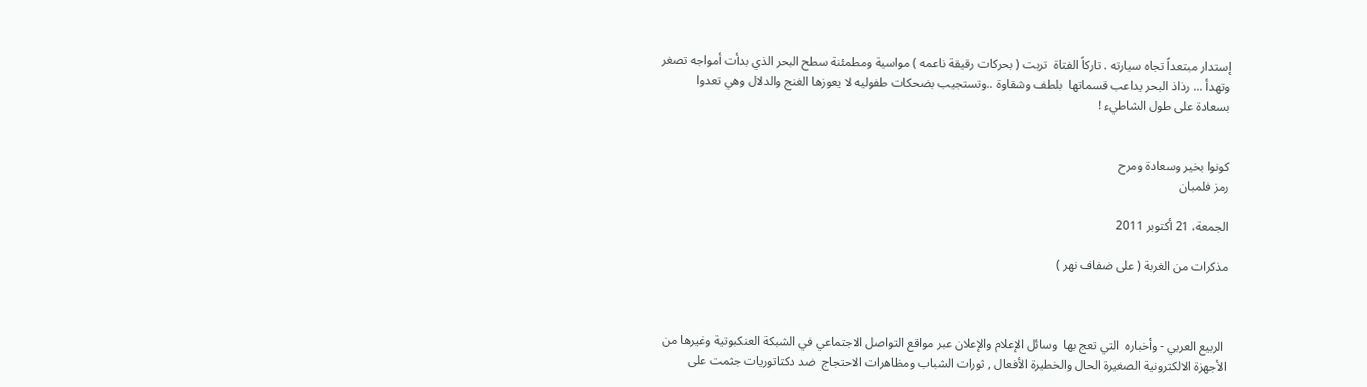إستدار مبتعداً تجاه سيارته . تاركاً الفتاة  تربت ( بحركات رقيقة ناعمه ) مواسية ومطمئنة سطح البحر الذي بدأت أمواجه تصغر وتهدأ ... رذاذ البحر يداعب قسماتها  بلطف وشقاوة ..وتستجيب بضحكات طفوليه لا يعوزها الغنج والدلال وهي تعدوا بسعادة على طول الشاطيء !


كونوا بخير وسعادة ومرح
رمز فلمبان

الجمعة، 21 أكتوبر 2011

مذكرات من الغربة ( على ضفاف نهر )



 الربيع العربي - وأخباره  التي تعج بها  وسائل الإعلام والإعلان عبر مواقع التواصل الاجتماعي في الشبكة العنكبوتية وغيرها من الأجهزة الالكترونية الصغيرة الحال والخطيرة الأفعال , ثورات الشباب ومظاهرات الاحتجاج  ضد دكتاتوريات جثمت على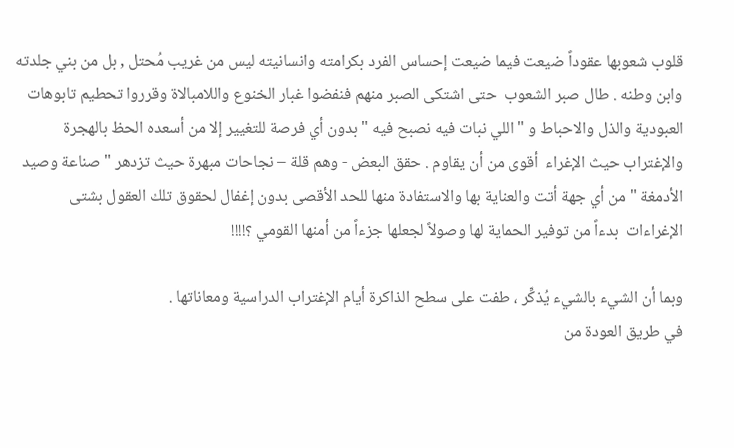قلوب شعوبها عقوداً ضيعت فيما ضيعت إحساس الفرد بكرامته وانسانيته ليس من غريب مُحتل , بل من بني جلدته وابن وطنه . طال صبر الشعوب  حتى اشتكى الصبر منهم فنفضوا غبار الخنوع واللامبالاة وقرروا تحطيم تابوهات العبودية والذل والاحباط و " اللي نبات فيه نصبح فيه " بدون أي فرصة للتغيير إلا من أسعده الحظ بالهجرة والإغتراب حيث الإغراء  أقوى من أن يقاوم . حقق البعض - وهم قلة – نجاحات مبهرة حيث تزدهر " صناعة وصيد الأدمغة " من أي جهة أتت والعناية بها والاستفادة منها للحد الأقصى بدون إغفال لحقوق تلك العقول بشتى الإغراءات  بدءاً من توفير الحماية لها وصولاً لجعلها جزءاً من أمنها القومي ؟!!!!

وبما أن الشيء بالشيء يُذكِّر ، طفت على سطح الذاكرة أيام الإغتراب الدراسية ومعاناتها .
في طريق العودة من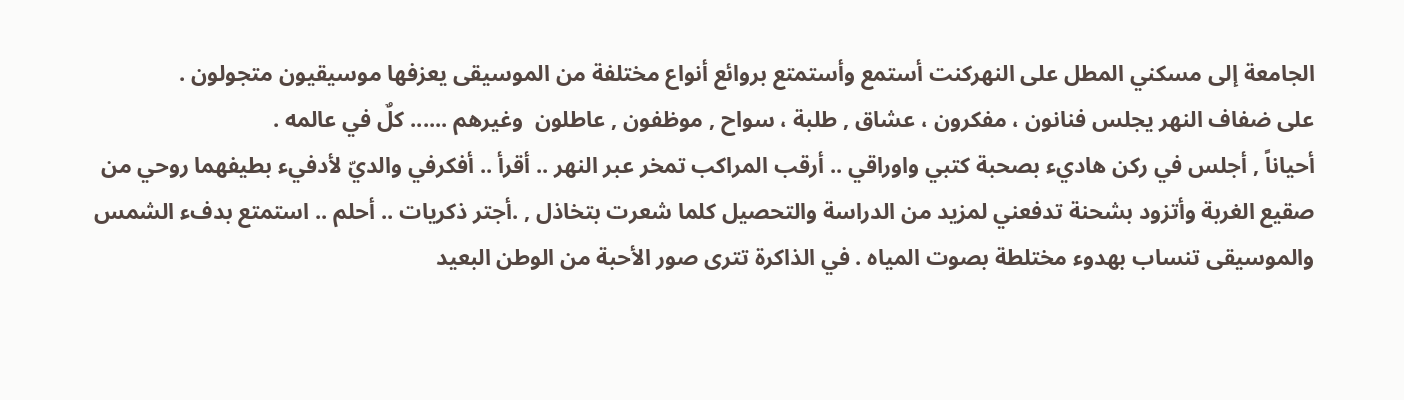الجامعة إلى مسكني المطل على النهركنت أستمع وأستمتع بروائع أنواع مختلفة من الموسيقى يعزفها موسيقيون متجولون .
على ضفاف النهر يجلس فنانون ، مفكرون ، عشاق , طلبة ، سواح , موظفون , عاطلون  وغيرهم ...... كلٌ في عالمه .
أحياناً , أجلس في ركن هاديء بصحبة كتبي واوراقي .. أرقب المراكب تمخر عبر النهر .. أقرأ .. أفكرفي والديّ لأدفيء بطيفهما روحي من صقيع الغربة وأتزود بشحنة تدفعني لمزيد من الدراسة والتحصيل كلما شعرت بتخاذل , .أجتر ذكريات .. أحلم .. استمتع بدفء الشمس والموسيقى تنساب بهدوء مختلطة بصوت المياه . في الذاكرة تترى صور الأحبة من الوطن البعيد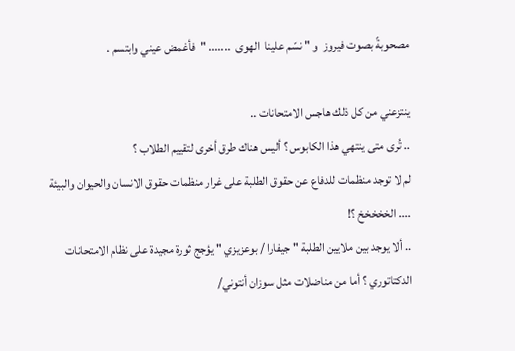مصحوبةً بصوت فيروز  و " نسّم علينا  الهوى  ....... "  فأغمض عيني وابتسم .

ينتزعني من كل ذلك هاجس الامتحانات ..
.. تُرى متى ينتهي هذا الكابوس ؟ أليس هناك طرق أخرى لتقييم الطلاب ؟
لم لا توجد منظمات للدفاع عن حقوق الطلبة على غرار منظمات حقوق الانسان والحيوان والبيئة .... الخخخخخ ؟!
.. ألا يوجد بين ملايين الطلبة " جيفارا / بوعزيزي " يؤجج ثورة مجيدة على نظام الامتحانات الدكتاتوري ؟ أما من مناضلات مثل سوزان أنتوني/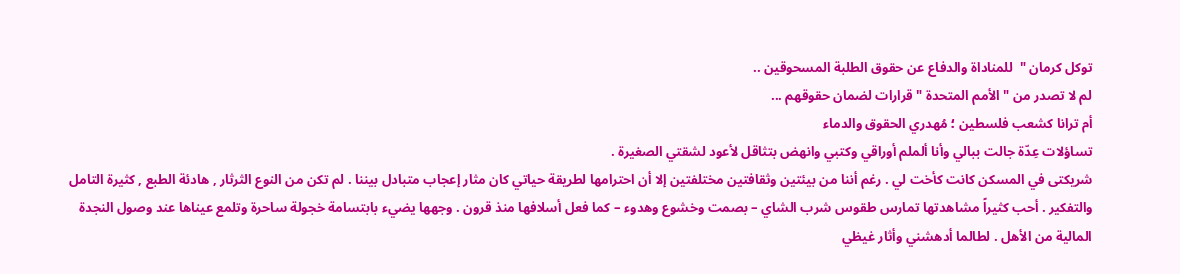توكل كرمان "  للمناداة والدفاع عن حقوق الطلبة المسحوقين ..
لم لا تصدر من " الأمم المتحدة " قرارات لضمان حقوقهم ...
أم ترانا كشعب فلسطين ؛ مُهدري الحقوق والدماء
تساؤلات عِدّة جالت ببالي وأنا ألملم أوراقي وكتبي وانهض بتثاقل لأعود لشقتي الصغيرة .
شريكتى في المسكن كانت كأخت لي . رغم أننا من بيئتين وثقافتين مختلفتين إلا أن احترامها لطريقة حياتي كان مثار إعجاب متبادل بيننا . لم تكن من النوع الثرثار , هادئة الطبع , كثيرة التامل والتفكير . أحب كثيراً مشاهدتها تمارس طقوس شرب الشاي – بصمت وخشوع وهدوء – كما فعل أسلافها منذ قرون . وجهها يضيء بابتسامة خجولة ساحرة وتلمع عيناها عند وصول النجدة المالية من الأهل . لطالما أدهشني وأثار غيظي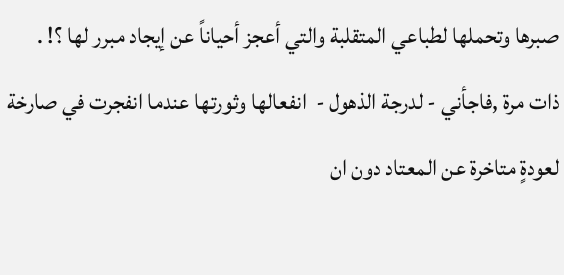صبرها وتحملها لطباعي المتقلبة والتي أعجز أحياناً عن إيجاد مبرر لها ؟! .
ذات مرة ,فاجأني - لدرجة الذهول -  انفعالها وثورتها عندما انفجرت في صارخة لعودةٍ متاخرة عن المعتاد دون ان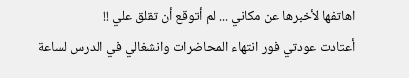اهاتفها لأخبرها عن مكاني ... لم أتوقع أن تقلق علي !!
أعتادت عودتي فور انتهاء المحاضرات وانشغالي في الدرس لساعة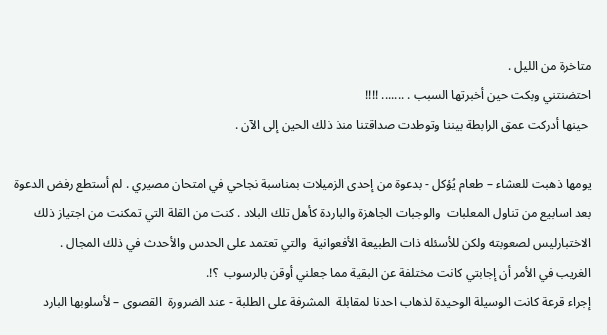متاخرة من الليل .
احتضنتني وبكت حين أخبرتها السبب . ....... !!!!
 حينها أدركت عمق الرابطة بيننا وتوطدت صداقتنا منذ ذلك الحين إلى الآن .

يومها ذهبت للعشاء – طعام يُؤكل - بدعوة من إحدى الزميلات بمناسبة نجاحي في امتحان مصيري . لم أستطع رفض الدعوة بعد اسابيع من تناول المعلبات  والوجبات الجاهزة والباردة كأهل تلك البلاد . كنت من القلة التي تمكنت من اجتياز ذلك الاختبارليس لصعوبته ولكن للأسئله ذات الطبيعة الأفعوانية  والتي تعتمد على الحدس والأحدث في ذلك المجال .
الغريب في الأمر أن إجابتي كانت مختلفة عن البقية مما جعلني أوقن بالرسوب  ؟!.
إجراء قرعة كانت الوسيلة الوحيدة لذهاب احدنا لمقابلة  المشرفة على الطلبة - عند الضرورة  القصوى – لأسلوبها البارد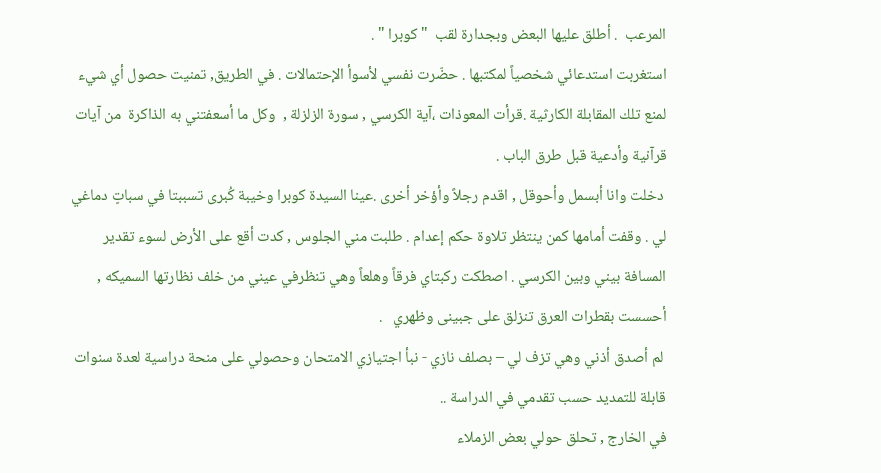المرعب  . أطلق عليها البعض وبجدارة لقب  " كوبرا " .
استغربت استدعائي شخصياً لمكتبها . حضّرت نفسي لأسوأ الإحتمالات . في الطريق, تمنيت حصول أي شيء لمنع تلك المقابلة الكارثية .قرأت المعوذات ،آية الكرسي , سورة الزلزلة ,  وكل ما أسعفتني به الذاكرة  من آيات قرآنية وأدعية قبل طرق الباب .
 دخلت وانا أبسمل وأحوقل , اقدم رجلاً وأؤخر أخرى .عينا السيدة كوبرا وخيبة كُبرى تسببتا في سباتٍ دماغي  لي . وقفت أمامها كمن ينتظر تلاوة حكم إعدام . طلبت مني الجلوس , كدت أقع على الأرض لسوء تقدير المسافة بيني وبين الكرسي . اصطكت ركبتاي فرقاً وهلعاً وهي تنظرفي عيني من خلف نظارتها السميكه , أحسست بقطرات العرق تنزلق على جبينى وظهري   .
 لم أصدق أذني وهي تزف لي – بصلف نازي - نبأ اجتيازي الامتحان وحصولي على منحة دراسية لعدة سنوات قابلة للتمديد حسب تقدمي في الدراسة ..
في الخارج , تحلق حولي بعض الزملاء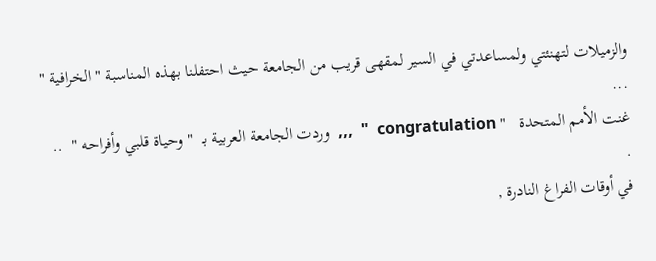والزميلات لتهنئتي ولمساعدتي في السير لمقهى قريب من الجامعة حيث احتفلنا بهذه المناسبة " الخرافية " ...
غنت الأمم المتحدة   " congratulation  "  ,,,  وردت الجامعة العربية بـ  " وحياة قلبي وأفراحه "  ..
.
في أوقات الفراغ النادرة ,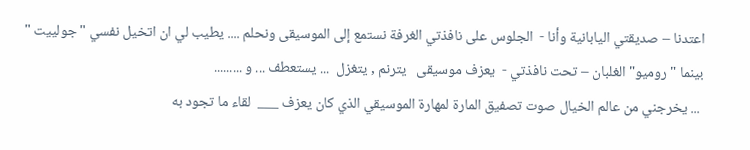اعتدنا – صديقتي اليابانية وأنا -  الجلوس على نافذتي الغرفة نستمع إلى الموسيقى ونحلم .... يطيب لي ان اتخيل نفسي " جولييت " بينما " روميو" الغلبان – تحت نافذتي -  يعزف موسيقى   يترنم , يتغزل  ... يستعطف ... و .........
 ... يخرجني من عالم الخيال صوت تصفيق المارة لمهارة الموسيقي الذي كان يعزف ___  لقاء ما تجود به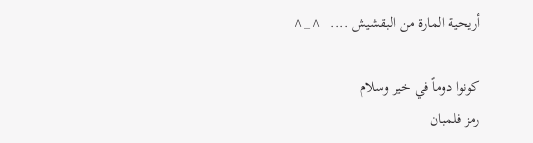أريحية المارة من البقشيش ....  ^_^

كونوا دوماً في خير وسلام
رمز فلمبان